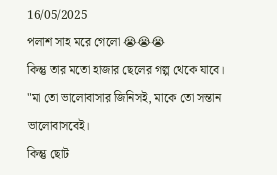16/05/2025
পলাশ সাহ মরে গেলো 😭😭😭
কিন্তু তার মতো হাজার ছেলের গল্প থেকে যাবে।
"মা তো ভালোবাসার জিনিসই, মাকে তো সন্তান ভালোবাসবেই।
কিন্তু ছোট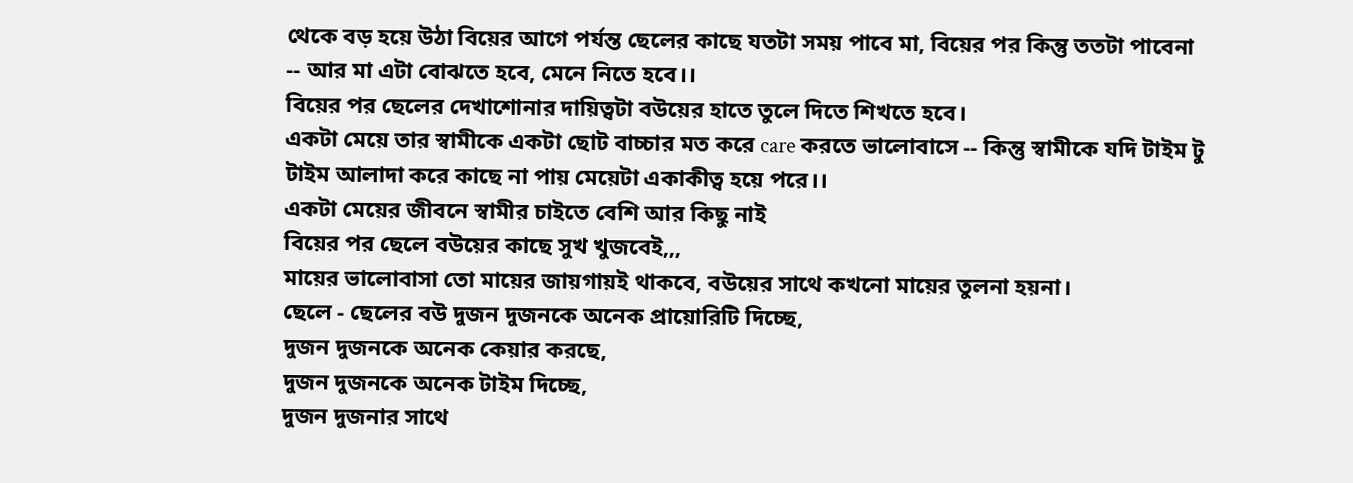থেকে বড় হয়ে উঠা বিয়ের আগে পর্যন্ত ছেলের কাছে যতটা সময় পাবে মা, বিয়ের পর কিন্তু ততটা পাবেনা -- আর মা এটা বোঝতে হবে, মেনে নিতে হবে।।
বিয়ের পর ছেলের দেখাশোনার দায়িত্বটা বউয়ের হাতে তুলে দিতে শিখতে হবে।
একটা মেয়ে তার স্বামীকে একটা ছোট বাচ্চার মত করে care করতে ভালোবাসে -- কিন্তু স্বামীকে যদি টাইম টু টাইম আলাদা করে কাছে না পায় মেয়েটা একাকীত্ব হয়ে পরে।।
একটা মেয়ের জীবনে স্বামীর চাইতে বেশি আর কিছু নাই
বিয়ের পর ছেলে বউয়ের কাছে সুখ খুজবেই,,,
মায়ের ভালোবাসা তো মায়ের জায়গায়ই থাকবে, বউয়ের সাথে কখনো মায়ের তুলনা হয়না।
ছেলে - ছেলের বউ দুজন দুজনকে অনেক প্রায়োরিটি দিচ্ছে,
দুজন দুজনকে অনেক কেয়ার করছে,
দুজন দুজনকে অনেক টাইম দিচ্ছে,
দুজন দুজনার সাথে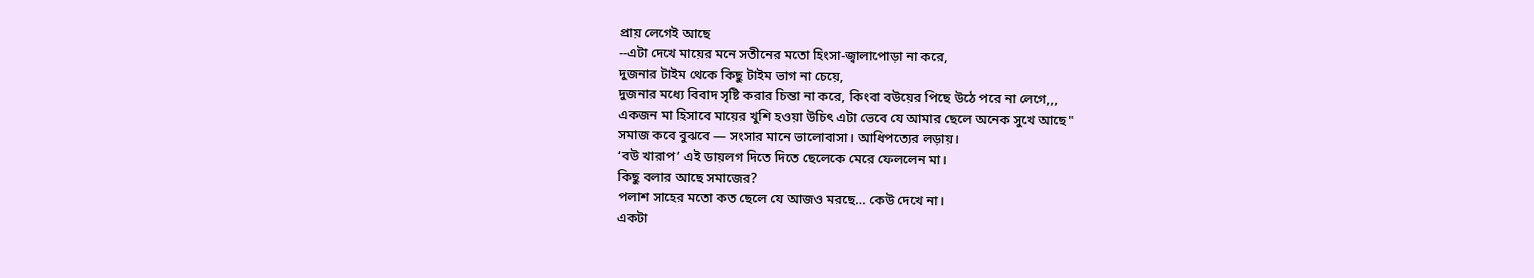প্রায় লেগেই আছে
--এটা দেখে মায়ের মনে সতীনের মতো হিংসা-জ্বালাপোড়া না করে,
দুজনার টাইম থেকে কিছু টাইম ভাগ না চেয়ে,
দুজনার মধ্যে বিবাদ সৃষ্টি করার চিন্তা না করে, কিংবা বউয়ের পিছে উঠে পরে না লেগে,,,
একজন মা হিসাবে মায়ের খুশি হওয়া উচিৎ এটা ভেবে যে আমার ছেলে অনেক সুখে আছে"
সমাজ কবে বুঝবে — সংসার মানে ভালোবাসা। আধিপত্যের লড়ায়।
‘বউ খারাপ’ এই ডায়লগ দিতে দিতে ছেলেকে মেরে ফেললেন মা।
কিছু বলার আছে সমাজের?
পলাশ সাহের মতো কত ছেলে যে আজও মরছে… কেউ দেখে না।
একটা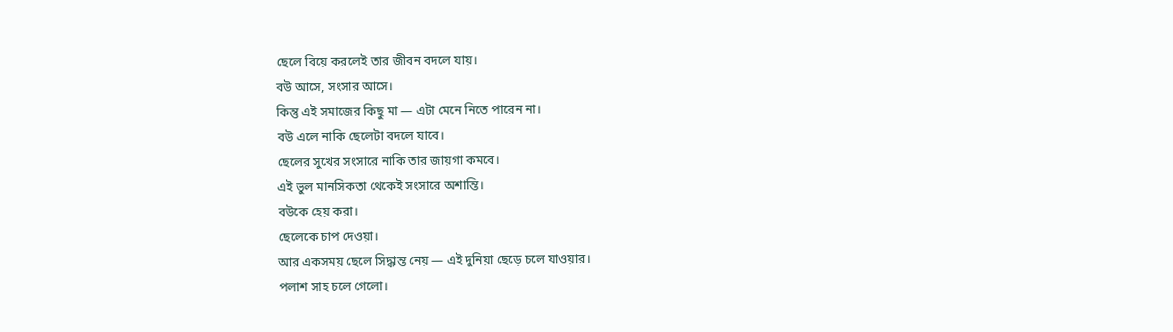ছেলে বিয়ে করলেই তার জীবন বদলে যায়।
বউ আসে, সংসার আসে।
কিন্তু এই সমাজের কিছু মা — এটা মেনে নিতে পারেন না।
বউ এলে নাকি ছেলেটা বদলে যাবে।
ছেলের সুখের সংসারে নাকি তার জায়গা কমবে।
এই ভুল মানসিকতা থেকেই সংসারে অশান্তি।
বউকে হেয় করা।
ছেলেকে চাপ দেওয়া।
আর একসময় ছেলে সিদ্ধান্ত নেয় — এই দুনিয়া ছেড়ে চলে যাওয়ার।
পলাশ সাহ চলে গেলো।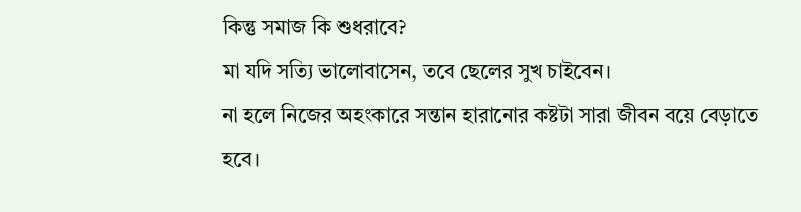কিন্তু সমাজ কি শুধরাবে?
মা যদি সত্যি ভালোবাসেন, তবে ছেলের সুখ চাইবেন।
না হলে নিজের অহংকারে সন্তান হারানোর কষ্টটা সারা জীবন বয়ে বেড়াতে হবে।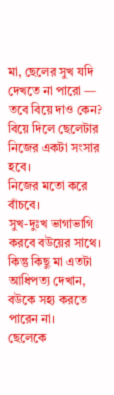মা, ছেলের সুখ যদি দেখতে না পারো — তবে বিয়ে দাও কেন?
বিয়ে দিলে ছেলেটার নিজের একটা সংসার হবে।
নিজের মতো করে বাঁচবে।
সুখ-দুঃখ ভাগাভাগি করবে বউয়ের সাথে।
কিন্তু কিছু মা এতটা আধিপত্য দেখান,
বউকে সহ্য করতে পারেন না।
ছেলেকে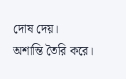দোষ দেয়।
অশান্তি তৈরি করে।